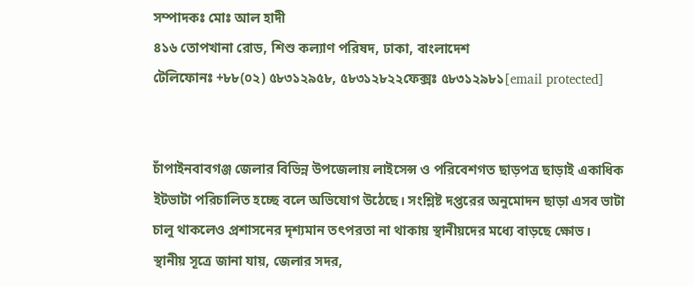সম্পাদকঃ মোঃ আল হাদী
৪১৬ তোপখানা রোড, শিশু কল্যাণ পরিষদ, ঢাকা, বাংলাদেশ
টেলিফোনঃ +৮৮(০২) ৫৮৩১২৯৫৮, ৫৮৩১২৮২২ফেক্সঃ ৫৮৩১২৯৮১[email protected]


চাঁপাইনবাবগঞ্জ জেলার বিভিন্ন উপজেলায় লাইসেন্স ও পরিবেশগত ছাড়পত্র ছাড়াই একাধিক ইটভাটা পরিচালিত হচ্ছে বলে অভিযোগ উঠেছে। সংশ্লিষ্ট দপ্তরের অনুমোদন ছাড়া এসব ভাটা চালু থাকলেও প্রশাসনের দৃশ্যমান তৎপরতা না থাকায় স্থানীয়দের মধ্যে বাড়ছে ক্ষোভ।
স্থানীয় সূত্রে জানা যায়, জেলার সদর,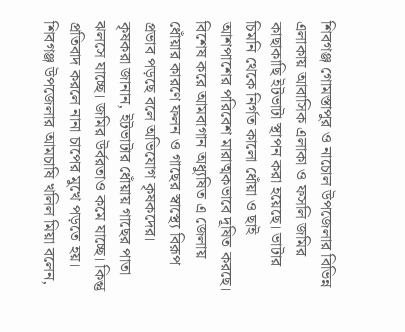শিবগঞ্জ গোমস্তাপুর ও নাচোল উপজেলার বিভিন্ন এলাকায় আবাসিক এলাকা ও ফসলি জমির কাছাকাছি ইটভাটা স্থাপন করা হয়েছে। ভাটার চিমনি থেকে নির্গত কালো ধোঁয়া ও ছাই আশপাশের পরিবেশ মারাত্মকভাবে দূষিত করছে।
বিশেষ করে আমবাগান অধ্যুষিত এ জেলায় ধোঁয়ার কারণে ফলন ও গাছের স্বাস্থ্যে বিরূপ প্রভাব পড়ছে বলে অভিযোগ কৃষকদের।
কৃষকরা জানান, ইটভাটার ধোঁয়ায় গাছের পাতা ঝলসে যাচ্ছে। জমির উর্বরতাও কমে যাচ্ছে। কিন্তু প্রতিবাদ করলে নানা চাপের মুখে পড়তে হয়।
শিবগঞ্জ উপজেলার আমচাষি খলিল মিয়া বলেন,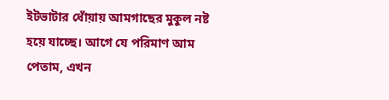ইটভাটার ধোঁয়ায় আমগাছের মুকুল নষ্ট হয়ে যাচ্ছে। আগে যে পরিমাণ আম পেতাম, এখন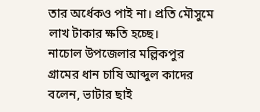তার অর্ধেকও পাই না। প্রতি মৌসুমে লাখ টাকার ক্ষতি হচ্ছে।
নাচোল উপজেলার মল্লিকপুর গ্রামের ধান চাষি আব্দুল কাদের বলেন, ভাটার ছাই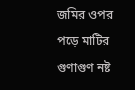জমির ওপর পড়ে মাটির গুণাগুণ নষ্ট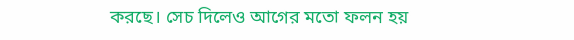করছে। সেচ দিলেও আগের মতো ফলন হয়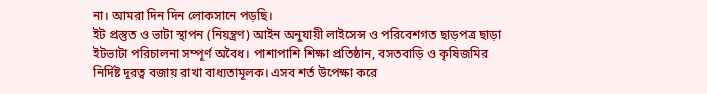না। আমরা দিন দিন লোকসানে পড়ছি।
ইট প্রস্তুত ও ভাটা স্থাপন (নিয়ন্ত্রণ) আইন অনুযায়ী লাইসেন্স ও পরিবেশগত ছাড়পত্র ছাড়া ইটভাটা পরিচালনা সম্পূর্ণ অবৈধ। পাশাপাশি শিক্ষা প্রতিষ্ঠান, বসতবাড়ি ও কৃষিজমির নির্দিষ্ট দূরত্ব বজায় রাখা বাধ্যতামূলক। এসব শর্ত উপেক্ষা করে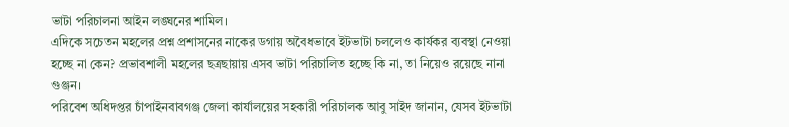ভাটা পরিচালনা আইন লঙ্ঘনের শামিল।
এদিকে সচেতন মহলের প্রশ্ন প্রশাসনের নাকের ডগায় অবৈধভাবে ইটভাটা চললেও কার্যকর ব্যবস্থা নেওয়া হচ্ছে না কেন? প্রভাবশালী মহলের ছত্রছায়ায় এসব ভাটা পরিচালিত হচ্ছে কি না, তা নিয়েও রয়েছে নানা গুঞ্জন।
পরিবেশ অধিদপ্তর চাঁপাইনবাবগঞ্জ জেলা কার্যালয়ের সহকারী পরিচালক আবু সাইদ জানান, যেসব ইটভাটা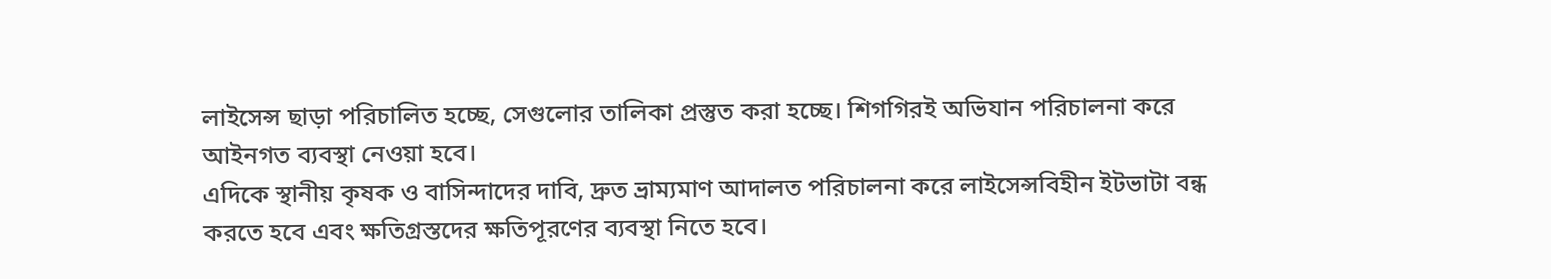লাইসেন্স ছাড়া পরিচালিত হচ্ছে, সেগুলোর তালিকা প্রস্তুত করা হচ্ছে। শিগগিরই অভিযান পরিচালনা করে আইনগত ব্যবস্থা নেওয়া হবে।
এদিকে স্থানীয় কৃষক ও বাসিন্দাদের দাবি, দ্রুত ভ্রাম্যমাণ আদালত পরিচালনা করে লাইসেন্সবিহীন ইটভাটা বন্ধ করতে হবে এবং ক্ষতিগ্রস্তদের ক্ষতিপূরণের ব্যবস্থা নিতে হবে।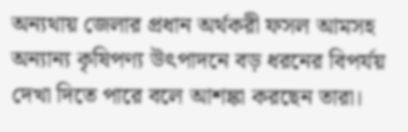অন্যথায় জেলার প্রধান অর্থকরী ফসল আমসহ অন্যান্য কৃষিপণ্য উৎপাদনে বড় ধরনের বিপর্যয় দেখা দিতে পারে বলে আশঙ্কা করছেন তারা।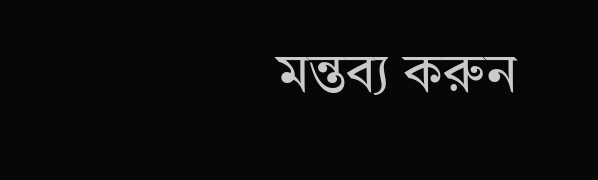মন্তব্য করুন